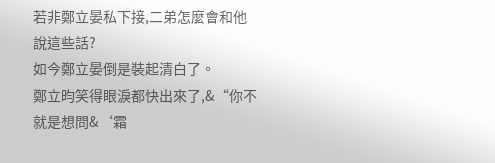若非鄭立晏私下接,二弟怎麼會和他說這些話?
如今鄭立晏倒是裝起清白了。
鄭立昀笑得眼淚都快出來了,&“你不就是想問&‘霜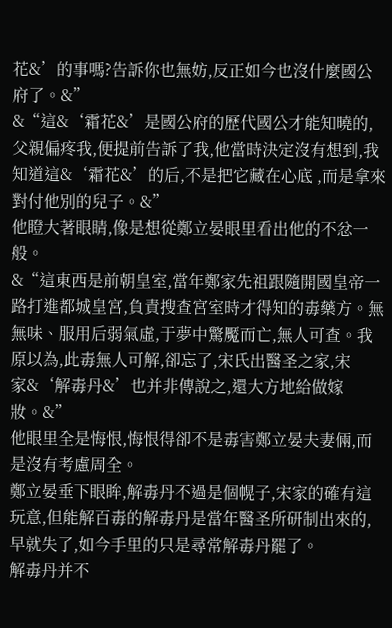花&’的事嗎?告訴你也無妨,反正如今也沒什麼國公府了。&”
&“這&‘霜花&’是國公府的歷代國公才能知曉的,父親偏疼我,便提前告訴了我,他當時決定沒有想到,我知道這&‘霜花&’的后,不是把它藏在心底 ,而是拿來對付他別的兒子。&”
他瞪大著眼睛,像是想從鄭立晏眼里看出他的不忿一般。
&“這東西是前朝皇室,當年鄭家先祖跟隨開國皇帝一路打進都城皇宮,負責搜查宮室時才得知的毒藥方。無無味、服用后弱氣虛,于夢中驚魘而亡,無人可查。我原以為,此毒無人可解,卻忘了,宋氏出醫圣之家,宋家&‘解毒丹&’也并非傳說之,還大方地給做嫁妝。&”
他眼里全是悔恨,悔恨得卻不是毒害鄭立晏夫妻倆,而是沒有考慮周全。
鄭立晏垂下眼眸,解毒丹不過是個幌子,宋家的確有這玩意,但能解百毒的解毒丹是當年醫圣所研制出來的,早就失了,如今手里的只是尋常解毒丹罷了。
解毒丹并不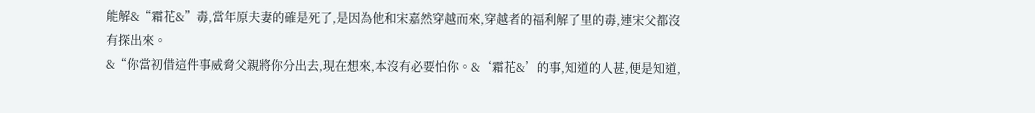能解&“霜花&”毒,當年原夫妻的確是死了,是因為他和宋嘉然穿越而來,穿越者的福利解了里的毒,連宋父都沒有探出來。
&“你當初借這件事威脅父親將你分出去,現在想來,本沒有必要怕你。&‘霜花&’的事,知道的人甚,便是知道,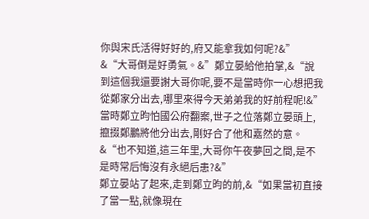你與宋氏活得好好的,府又能拿我如何呢?&”
&“大哥倒是好勇氣。&”鄭立晏給他拍掌,&“說到這個我還要謝大哥你呢,要不是當時你一心想把我從鄭家分出去,哪里來得今天弟弟我的好前程呢!&”
當時鄭立昀怕國公府翻案,世子之位落鄭立晏頭上,攛掇鄭鵬將他分出去,剛好合了他和嘉然的意。
&“也不知道,這三年里,大哥你午夜夢回之間,是不是時常后悔沒有永絕后患?&”
鄭立晏站了起來,走到鄭立昀的前,&“如果當初直接了當一點,就像現在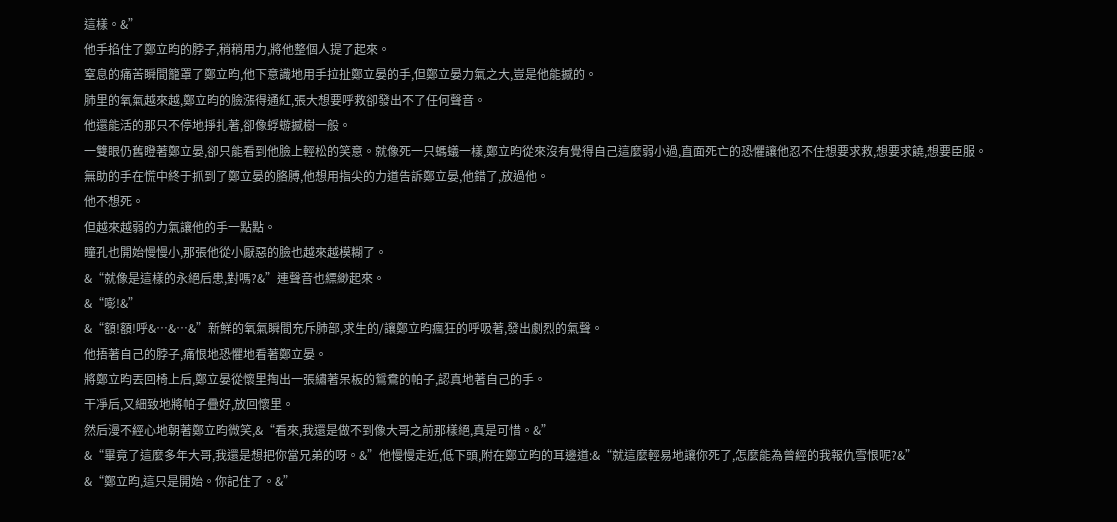這樣。&”
他手掐住了鄭立昀的脖子,稍稍用力,將他整個人提了起來。
窒息的痛苦瞬間籠罩了鄭立昀,他下意識地用手拉扯鄭立晏的手,但鄭立晏力氣之大,豈是他能撼的。
肺里的氧氣越來越,鄭立昀的臉漲得通紅,張大想要呼救卻發出不了任何聲音。
他還能活的那只不停地掙扎著,卻像蜉蝣撼樹一般。
一雙眼仍舊瞪著鄭立晏,卻只能看到他臉上輕松的笑意。就像死一只螞蟻一樣,鄭立昀從來沒有覺得自己這麼弱小過,直面死亡的恐懼讓他忍不住想要求救,想要求饒,想要臣服。
無助的手在慌中終于抓到了鄭立晏的胳膊,他想用指尖的力道告訴鄭立晏,他錯了,放過他。
他不想死。
但越來越弱的力氣讓他的手一點點。
瞳孔也開始慢慢小,那張他從小厭惡的臉也越來越模糊了。
&“就像是這樣的永絕后患,對嗎?&”連聲音也縹緲起來。
&“嘭!&”
&“額!額!呼&…&…&”新鮮的氧氣瞬間充斥肺部,求生的/讓鄭立昀瘋狂的呼吸著,發出劇烈的氣聲。
他捂著自己的脖子,痛恨地恐懼地看著鄭立晏。
將鄭立昀丟回椅上后,鄭立晏從懷里掏出一張繡著呆板的鴛鴦的帕子,認真地著自己的手。
干凈后,又細致地將帕子疊好,放回懷里。
然后漫不經心地朝著鄭立昀微笑,&“看來,我還是做不到像大哥之前那樣絕,真是可惜。&”
&“畢竟了這麼多年大哥,我還是想把你當兄弟的呀。&”他慢慢走近,低下頭,附在鄭立昀的耳邊道:&“就這麼輕易地讓你死了,怎麼能為曾經的我報仇雪恨呢?&”
&“鄭立昀,這只是開始。你記住了。&”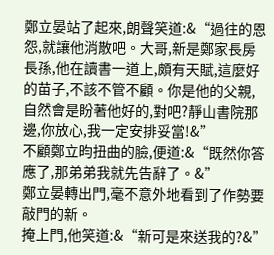鄭立晏站了起來,朗聲笑道:&“過往的恩怨,就讓他消散吧。大哥,新是鄭家長房長孫,他在讀書一道上,頗有天賦,這麼好的苗子,不該不管不顧。你是他的父親,自然會是盼著他好的,對吧?靜山書院那邊,你放心,我一定安排妥當!&”
不顧鄭立昀扭曲的臉,便道:&“既然你答應了,那弟弟我就先告辭了。&”
鄭立晏轉出門,毫不意外地看到了作勢要敲門的新。
掩上門,他笑道:&“新可是來送我的?&”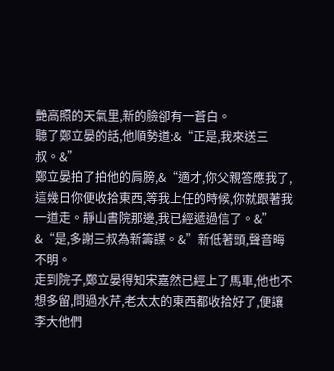艷高照的天氣里,新的臉卻有一蒼白。
聽了鄭立晏的話,他順勢道:&“正是,我來送三叔。&”
鄭立晏拍了拍他的肩膀,&“適才,你父親答應我了,這幾日你便收拾東西,等我上任的時候,你就跟著我一道走。靜山書院那邊,我已經遞過信了。&”
&“是,多謝三叔為新籌謀。&”新低著頭,聲音晦不明。
走到院子,鄭立晏得知宋嘉然已經上了馬車,他也不想多留,問過水芹,老太太的東西都收拾好了,便讓李大他們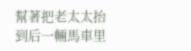幫著把老太太抬到后一輛馬車里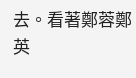去。看著鄭蓉鄭英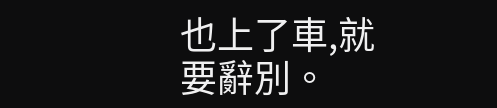也上了車,就要辭別。